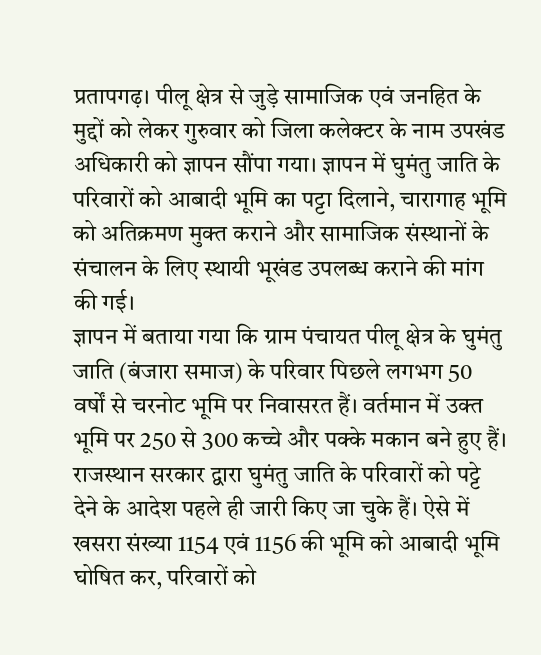प्रतापगढ़। पीलू क्षेत्र से जुड़े सामाजिक एवं जनहित के मुद्दों को लेकर गुरुवार को जिला कलेक्टर के नाम उपखंड अधिकारी को ज्ञापन सौंपा गया। ज्ञापन में घुमंतु जाति के परिवारों को आबादी भूमि का पट्टा दिलाने, चारागाह भूमि को अतिक्रमण मुक्त कराने और सामाजिक संस्थानों के संचालन के लिए स्थायी भूखंड उपलब्ध कराने की मांग की गई।
ज्ञापन में बताया गया कि ग्राम पंचायत पीलू क्षेत्र के घुमंतु जाति (बंजारा समाज) के परिवार पिछले लगभग 50 वर्षों से चरनोट भूमि पर निवासरत हैं। वर्तमान में उक्त भूमि पर 250 से 300 कच्चे और पक्के मकान बने हुए हैं। राजस्थान सरकार द्वारा घुमंतु जाति के परिवारों को पट्टे देने के आदेश पहले ही जारी किए जा चुके हैं। ऐसे में खसरा संख्या 1154 एवं 1156 की भूमि को आबादी भूमि घोषित कर, परिवारों को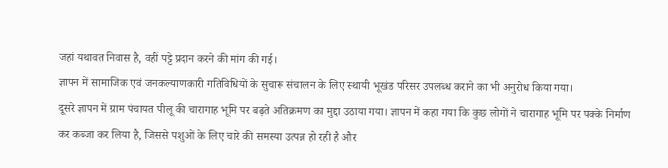जहां यथावत निवास है, वहीं पट्टे प्रदान करने की मांग की गई।
ज्ञापन में सामाजिक एवं जनकल्याणकारी गतिविधियों के सुचारू संचालन के लिए स्थायी भूखंड परिसर उपलब्ध कराने का भी अनुरोध किया गया।
दूसरे ज्ञापन में ग्राम पंचायत पीलू की चारागाह भूमि पर बढ़ते अतिक्रमण का मुद्दा उठाया गया। ज्ञापन में कहा गया कि कुछ लोगों ने चारागाह भूमि पर पक्के निर्माण कर कब्जा कर लिया है, जिससे पशुओं के लिए चारे की समस्या उत्पन्न हो रही है और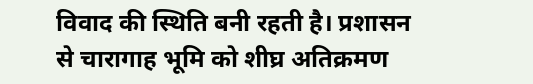विवाद की स्थिति बनी रहती है। प्रशासन से चारागाह भूमि को शीघ्र अतिक्रमण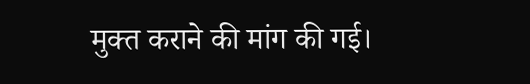मुक्त कराने की मांग की गई।